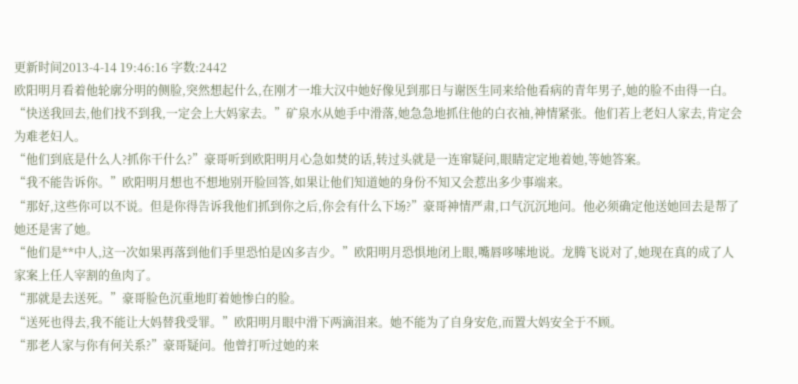更新时间2013-4-14 19:46:16 字数:2442
欧阳明月看着他轮廓分明的侧脸,突然想起什么,在刚才一堆大汉中她好像见到那日与谢医生同来给他看病的青年男子,她的脸不由得一白。
“快送我回去,他们找不到我,一定会上大妈家去。”矿泉水从她手中滑落,她急急地抓住他的白衣袖,神情紧张。他们若上老妇人家去,肯定会为难老妇人。
“他们到底是什么人?抓你干什么?”豪哥听到欧阳明月心急如焚的话,转过头就是一连窜疑问,眼睛定定地着她,等她答案。
“我不能告诉你。”欧阳明月想也不想地别开脸回答,如果让他们知道她的身份不知又会惹出多少事端来。
“那好,这些你可以不说。但是你得告诉我他们抓到你之后,你会有什么下场?”豪哥神情严肃,口气沉沉地问。他必须确定他送她回去是帮了她还是害了她。
“他们是**中人,这一次如果再落到他们手里恐怕是凶多吉少。”欧阳明月恐惧地闭上眼,嘴唇哆嗦地说。龙腾飞说对了,她现在真的成了人家案上任人宰割的鱼肉了。
“那就是去送死。”豪哥脸色沉重地盯着她惨白的脸。
“送死也得去,我不能让大妈替我受罪。”欧阳明月眼中滑下两滴泪来。她不能为了自身安危,而置大妈安全于不顾。
“那老人家与你有何关系?”豪哥疑问。他曾打听过她的来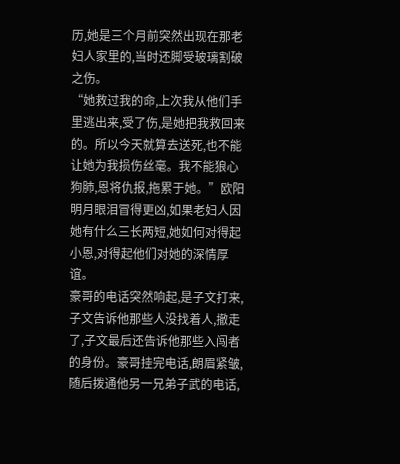历,她是三个月前突然出现在那老妇人家里的,当时还脚受玻璃割破之伤。
“她救过我的命,上次我从他们手里逃出来,受了伤,是她把我救回来的。所以今天就算去送死,也不能让她为我损伤丝毫。我不能狼心狗肺,恩将仇报,拖累于她。”欧阳明月眼泪冒得更凶,如果老妇人因她有什么三长两短,她如何对得起小恩,对得起他们对她的深情厚谊。
豪哥的电话突然响起,是子文打来,子文告诉他那些人没找着人,撤走了,子文最后还告诉他那些入闯者的身份。豪哥挂完电话,朗眉紧皱,随后拨通他另一兄弟子武的电话,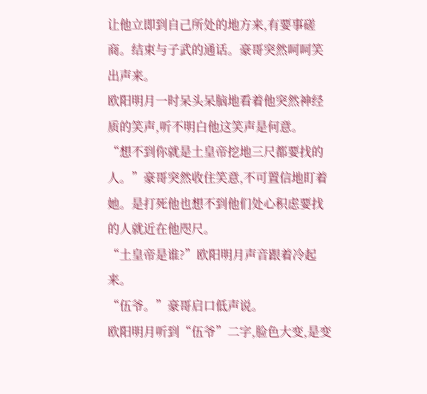让他立即到自己所处的地方来,有要事磋商。结束与子武的通话。豪哥突然呵呵笑出声来。
欧阳明月一时呆头呆脑地看着他突然神经质的笑声,听不明白他这笑声是何意。
“想不到你就是土皇帝挖地三尺都要找的人。”豪哥突然收住笑意,不可置信地盯着她。是打死他也想不到他们处心积虑要找的人就近在他咫尺。
“土皇帝是谁?”欧阳明月声音跟着冷起来。
“伍爷。”豪哥启口低声说。
欧阳明月听到“伍爷”二字,脸色大变,是变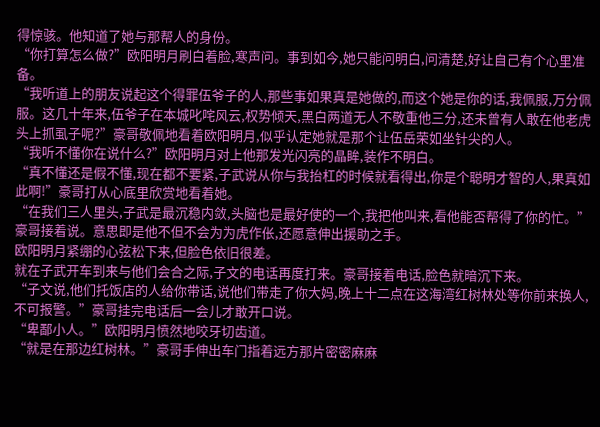得惊骇。他知道了她与那帮人的身份。
“你打算怎么做?”欧阳明月刷白着脸,寒声问。事到如今,她只能问明白,问清楚,好让自己有个心里准备。
“我听道上的朋友说起这个得罪伍爷子的人,那些事如果真是她做的,而这个她是你的话,我佩服,万分佩服。这几十年来,伍爷子在本城叱咤风云,权势倾天,黑白两道无人不敬重他三分,还未曾有人敢在他老虎头上抓虱子呢?”豪哥敬佩地看着欧阳明月,似乎认定她就是那个让伍岳荣如坐针尖的人。
“我听不懂你在说什么?”欧阳明月对上他那发光闪亮的晶眸,装作不明白。
“真不懂还是假不懂,现在都不要紧,子武说从你与我抬杠的时候就看得出,你是个聪明才智的人,果真如此啊!”豪哥打从心底里欣赏地看着她。
“在我们三人里头,子武是最沉稳内敛,头脑也是最好使的一个,我把他叫来,看他能否帮得了你的忙。”豪哥接着说。意思即是他不但不会为为虎作伥,还愿意伸出援助之手。
欧阳明月紧绷的心弦松下来,但脸色依旧很差。
就在子武开车到来与他们会合之际,子文的电话再度打来。豪哥接着电话,脸色就暗沉下来。
“子文说,他们托饭店的人给你带话,说他们带走了你大妈,晚上十二点在这海湾红树林处等你前来换人,不可报警。”豪哥挂完电话后一会儿才敢开口说。
“卑鄙小人。”欧阳明月愤然地咬牙切齿道。
“就是在那边红树林。”豪哥手伸出车门指着远方那片密密麻麻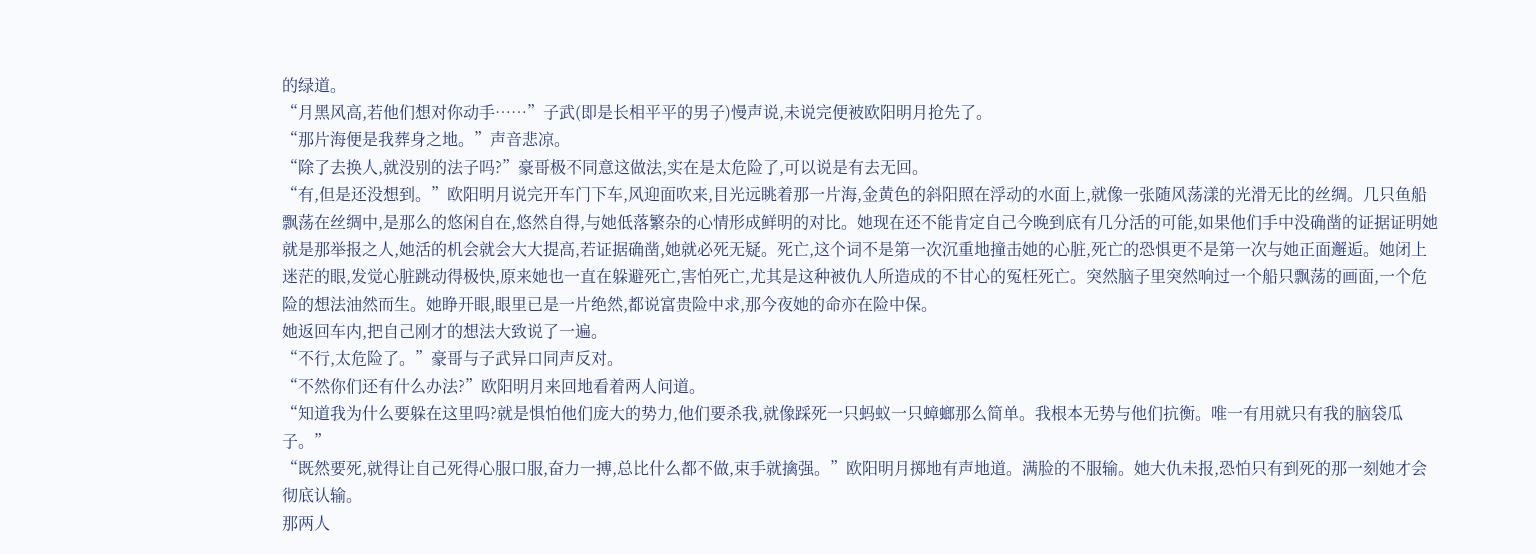的绿道。
“月黑风高,若他们想对你动手……”子武(即是长相平平的男子)慢声说,未说完便被欧阳明月抢先了。
“那片海便是我葬身之地。”声音悲凉。
“除了去换人,就没别的法子吗?”豪哥极不同意这做法,实在是太危险了,可以说是有去无回。
“有,但是还没想到。”欧阳明月说完开车门下车,风迎面吹来,目光远眺着那一片海,金黄色的斜阳照在浮动的水面上,就像一张随风荡漾的光滑无比的丝绸。几只鱼船飘荡在丝绸中,是那么的悠闲自在,悠然自得,与她低落繁杂的心情形成鲜明的对比。她现在还不能肯定自己今晚到底有几分活的可能,如果他们手中没确凿的证据证明她就是那举报之人,她活的机会就会大大提高,若证据确凿,她就必死无疑。死亡,这个词不是第一次沉重地撞击她的心脏,死亡的恐惧更不是第一次与她正面邂逅。她闭上迷茫的眼,发觉心脏跳动得极快,原来她也一直在躲避死亡,害怕死亡,尤其是这种被仇人所造成的不甘心的冤枉死亡。突然脑子里突然响过一个船只飘荡的画面,一个危险的想法油然而生。她睁开眼,眼里已是一片绝然,都说富贵险中求,那今夜她的命亦在险中保。
她返回车内,把自己刚才的想法大致说了一遍。
“不行,太危险了。”豪哥与子武异口同声反对。
“不然你们还有什么办法?”欧阳明月来回地看着两人问道。
“知道我为什么要躲在这里吗?就是惧怕他们庞大的势力,他们要杀我,就像踩死一只蚂蚁一只蟑螂那么简单。我根本无势与他们抗衡。唯一有用就只有我的脑袋瓜子。”
“既然要死,就得让自己死得心服口服,奋力一搏,总比什么都不做,束手就擒强。”欧阳明月掷地有声地道。满脸的不服输。她大仇未报,恐怕只有到死的那一刻她才会彻底认输。
那两人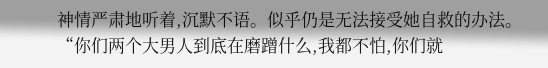神情严肃地听着,沉默不语。似乎仍是无法接受她自救的办法。
“你们两个大男人到底在磨蹭什么,我都不怕,你们就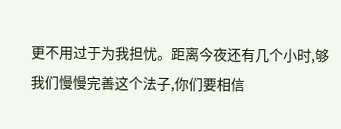更不用过于为我担忧。距离今夜还有几个小时,够我们慢慢完善这个法子,你们要相信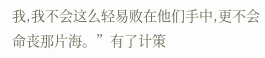我,我不会这么轻易败在他们手中,更不会命丧那片海。”有了计策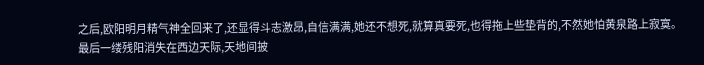之后,欧阳明月精气神全回来了,还显得斗志激昂,自信满满,她还不想死,就算真要死,也得拖上些垫背的,不然她怕黄泉路上寂寞。
最后一缕残阳消失在西边天际,天地间披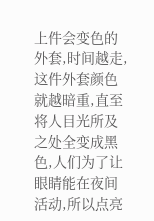上件会变色的外套,时间越走,这件外套颜色就越暗重,直至将人目光所及之处全变成黑色,人们为了让眼睛能在夜间活动,所以点亮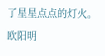了星星点点的灯火。
欧阳明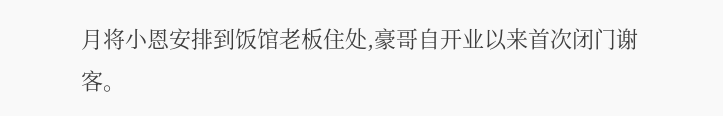月将小恩安排到饭馆老板住处,豪哥自开业以来首次闭门谢客。